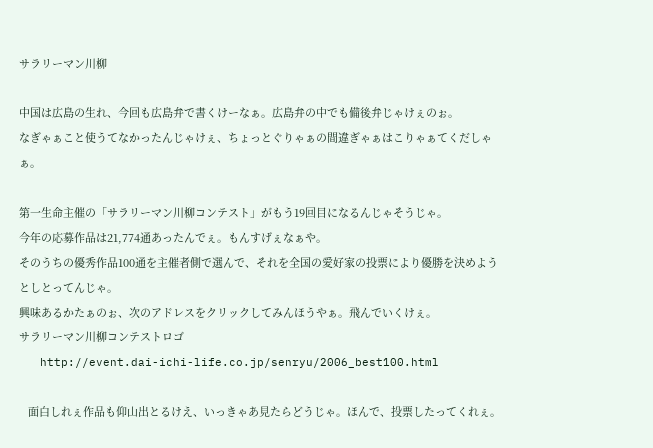サラリーマン川柳

中国は広島の生れ、今回も広島弁で書くけーなぁ。広島弁の中でも備後弁じゃけぇのぉ。
なぎゃぁこと使うてなかったんじゃけぇ、ちょっとぐりゃぁの間違ぎゃぁはこりゃぁてくだしゃぁ。

第一生命主催の「サラリーマン川柳コンテスト」がもう19回目になるんじゃそうじゃ。
今年の応募作品は21,774通あったんでぇ。もんすげぇなぁや。
そのうちの優秀作品100通を主催者側で選んで、それを全国の愛好家の投票により優勝を決めようとしとってんじゃ。
興味あるかたぁのぉ、次のアドレスをクリックしてみんほうやぁ。飛んでいくけぇ。
サラリーマン川柳コンテストロゴ
   http://event.dai-ichi-life.co.jp/senryu/2006_best100.html

   面白しれぇ作品も仰山出とるけえ、いっきゃあ見たらどうじゃ。ほんで、投票したってくれぇ。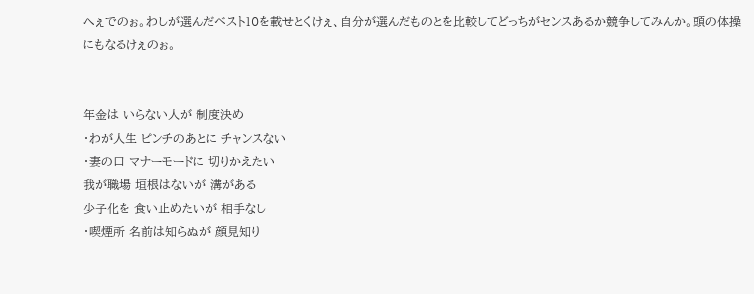へぇでのぉ。わしが選んだベスト10を載せとくけぇ、自分が選んだものとを比較してどっちがセンスあるか競争してみんか。頭の体操にもなるけぇのぉ。


年金は いらない人が 制度決め
・わが人生 ピンチのあとに チャンスない
・妻の口 マナーモードに 切りかえたい
我が職場 垣根はないが 溝がある
少子化を 食い止めたいが 相手なし
・喫煙所 名前は知らぬが 顔見知り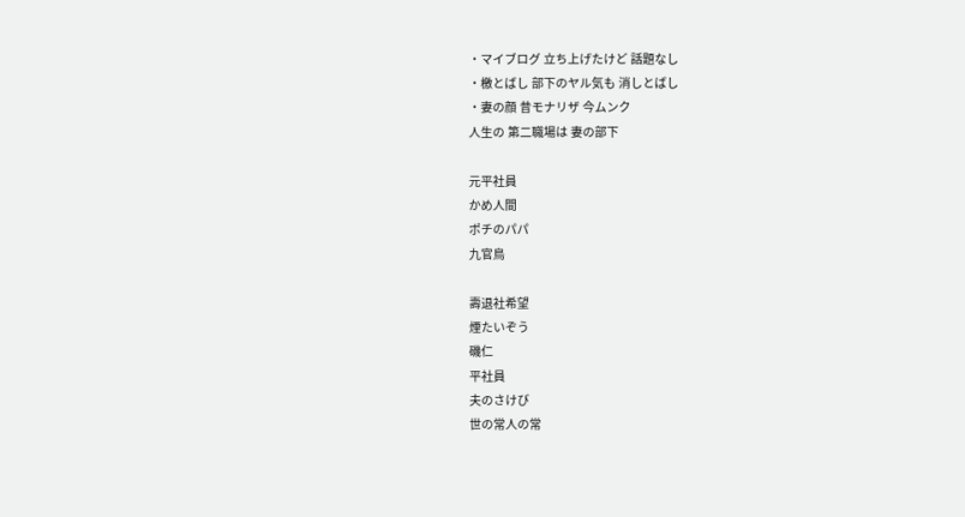・マイブログ 立ち上げたけど 話題なし
・檄とばし 部下のヤル気も 消しとばし
・妻の顔 昔モナリザ 今ムンク
人生の 第二職場は 妻の部下

元平社員
かめ人間
ポチのパパ
九官鳥

壽退社希望
煙たいぞう
磯仁
平社員
夫のさけび
世の常人の常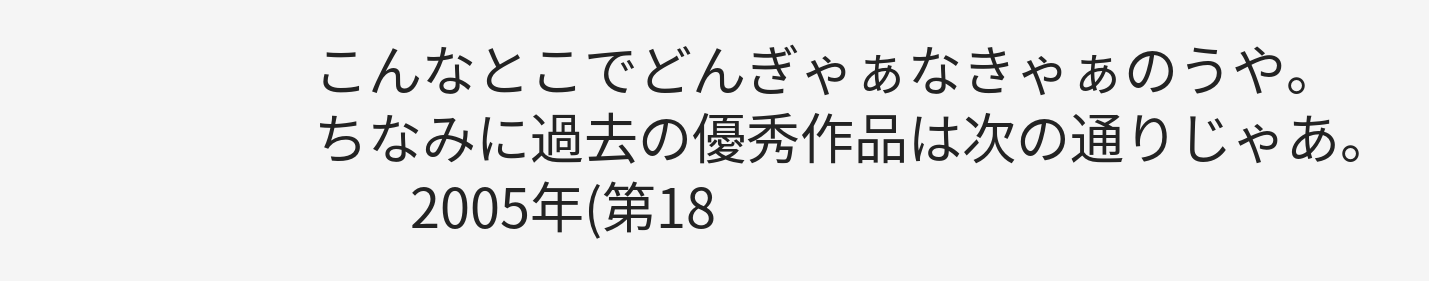こんなとこでどんぎゃぁなきゃぁのうや。
ちなみに過去の優秀作品は次の通りじゃあ。
        2005年(第18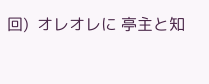回)  オレオレに 亭主と知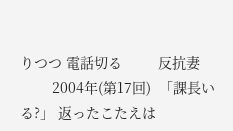りつつ 電話切る         反抗妻
        2004年(第17回)  「課長いる?」 返ったこたえは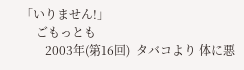「いりません!」
     ごもっとも
        2003年(第16回)  タバコより 体に悪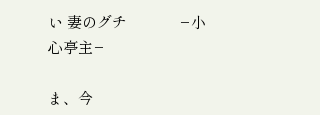い 妻のグチ             −小心亭主−

ま、今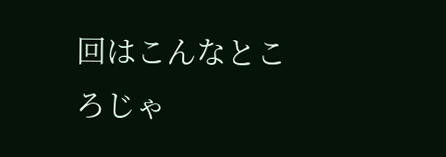回はこんなところじゃ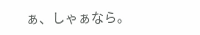ぁ、しゃぁなら。